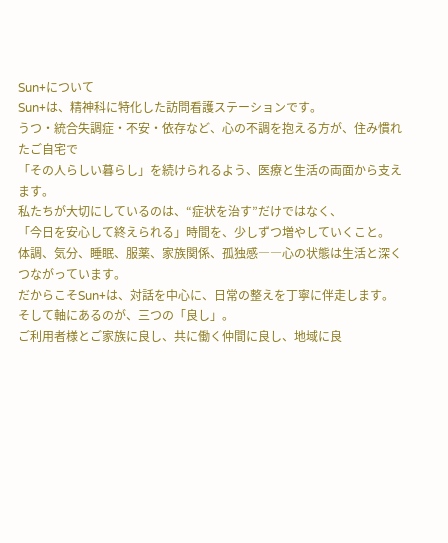Sun+について
Sun+は、精神科に特化した訪問看護ステーションです。
うつ・統合失調症・不安・依存など、心の不調を抱える方が、住み慣れたご自宅で
「その人らしい暮らし」を続けられるよう、医療と生活の両面から支えます。
私たちが大切にしているのは、“症状を治す”だけではなく、
「今日を安心して終えられる」時間を、少しずつ増やしていくこと。
体調、気分、睡眠、服薬、家族関係、孤独感――心の状態は生活と深くつながっています。
だからこそSun+は、対話を中心に、日常の整えを丁寧に伴走します。
そして軸にあるのが、三つの「良し」。
ご利用者様とご家族に良し、共に働く仲間に良し、地域に良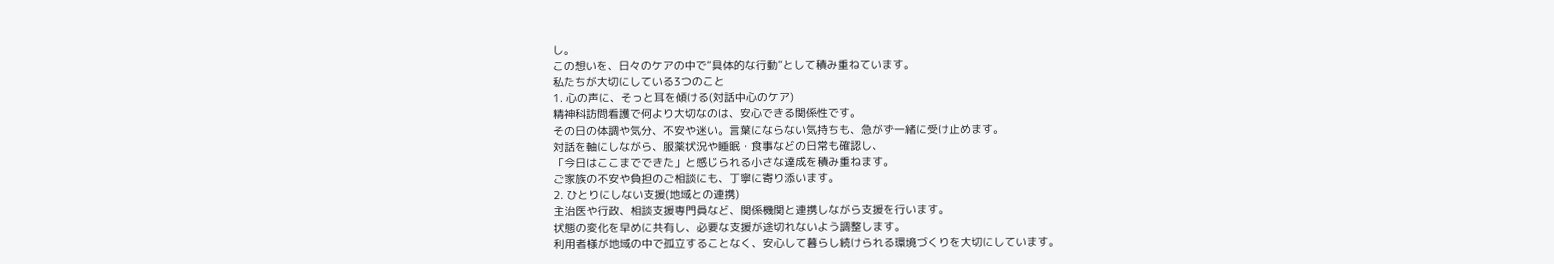し。
この想いを、日々のケアの中で“具体的な行動”として積み重ねています。
私たちが大切にしている3つのこと
1. 心の声に、そっと耳を傾ける(対話中心のケア)
精神科訪問看護で何より大切なのは、安心できる関係性です。
その日の体調や気分、不安や迷い。言葉にならない気持ちも、急がず一緒に受け止めます。
対話を軸にしながら、服薬状況や睡眠・食事などの日常も確認し、
「今日はここまでできた」と感じられる小さな達成を積み重ねます。
ご家族の不安や負担のご相談にも、丁寧に寄り添います。
2. ひとりにしない支援(地域との連携)
主治医や行政、相談支援専門員など、関係機関と連携しながら支援を行います。
状態の変化を早めに共有し、必要な支援が途切れないよう調整します。
利用者様が地域の中で孤立することなく、安心して暮らし続けられる環境づくりを大切にしています。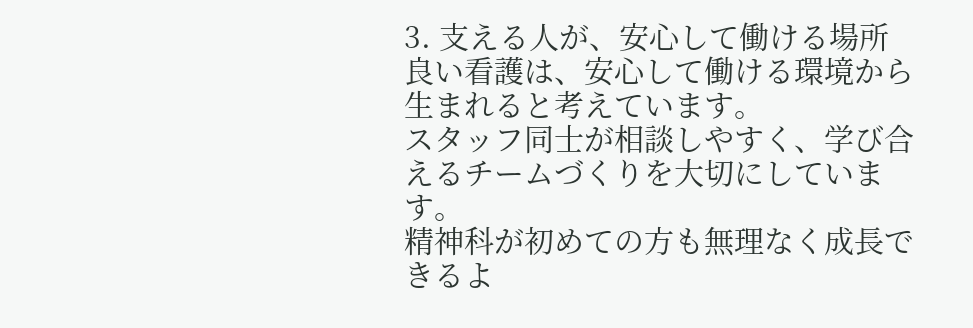3. 支える人が、安心して働ける場所
良い看護は、安心して働ける環境から生まれると考えています。
スタッフ同士が相談しやすく、学び合えるチームづくりを大切にしています。
精神科が初めての方も無理なく成長できるよ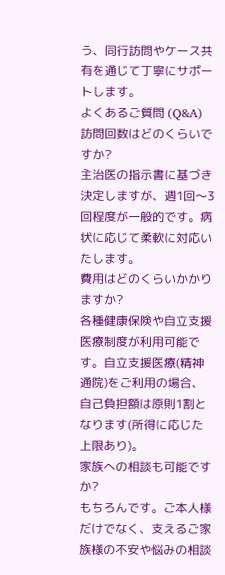う、同行訪問やケース共有を通じて丁寧にサポートします。
よくあるご質問 (Q&A)
訪問回数はどのくらいですか?
主治医の指示書に基づき決定しますが、週1回〜3回程度が一般的です。病状に応じて柔軟に対応いたします。
費用はどのくらいかかりますか?
各種健康保険や自立支援医療制度が利用可能です。自立支援医療(精神通院)をご利用の場合、自己負担額は原則1割となります(所得に応じた上限あり)。
家族への相談も可能ですか?
もちろんです。ご本人様だけでなく、支えるご家族様の不安や悩みの相談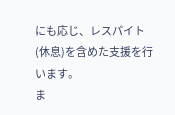にも応じ、レスパイト(休息)を含めた支援を行います。
ま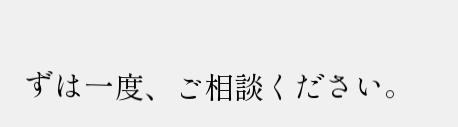ずは一度、ご相談ください。